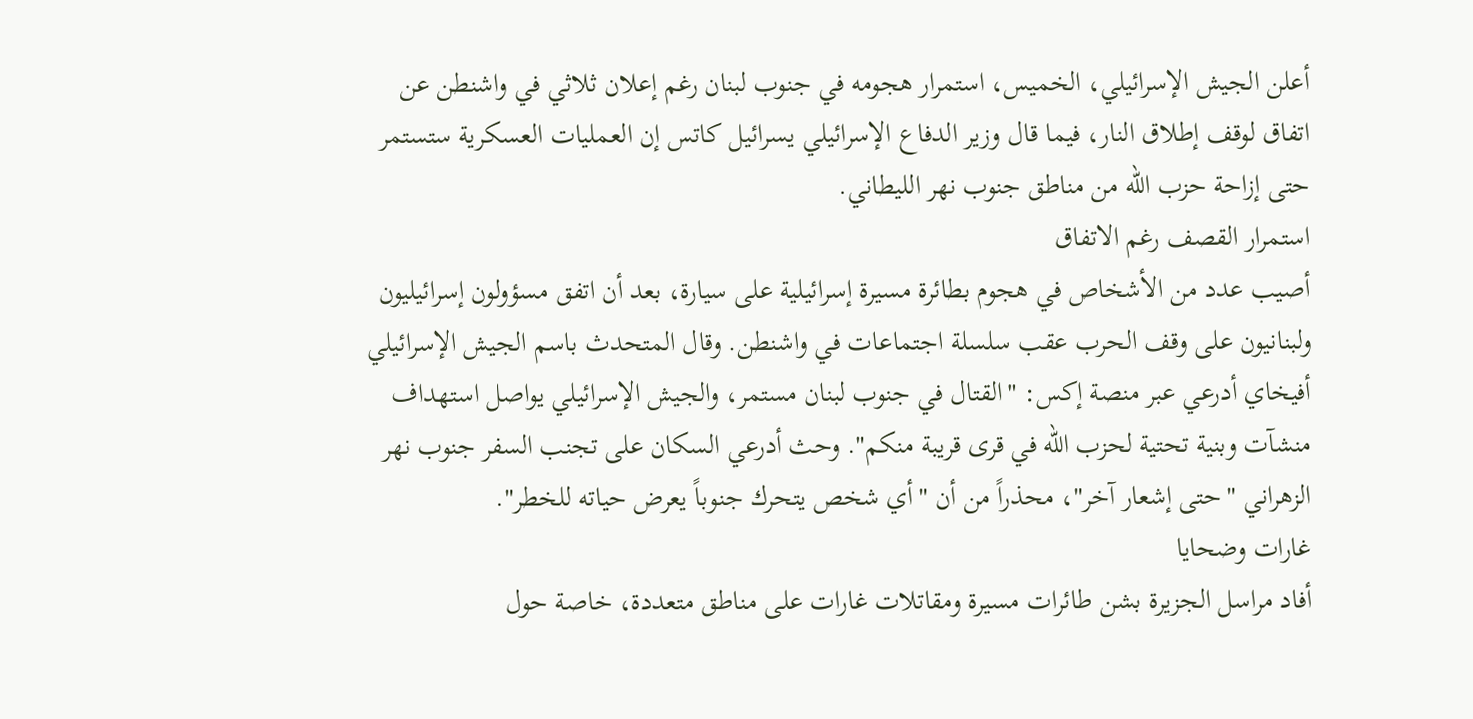أعلن الجيش الإسرائيلي، الخميس، استمرار هجومه في جنوب لبنان رغم إعلان ثلاثي في واشنطن عن اتفاق لوقف إطلاق النار، فيما قال وزير الدفاع الإسرائيلي يسرائيل كاتس إن العمليات العسكرية ستستمر حتى إزاحة حزب الله من مناطق جنوب نهر الليطاني.
استمرار القصف رغم الاتفاق
أصيب عدد من الأشخاص في هجوم بطائرة مسيرة إسرائيلية على سيارة، بعد أن اتفق مسؤولون إسرائيليون ولبنانيون على وقف الحرب عقب سلسلة اجتماعات في واشنطن. وقال المتحدث باسم الجيش الإسرائيلي أفيخاي أدرعي عبر منصة إكس: "القتال في جنوب لبنان مستمر، والجيش الإسرائيلي يواصل استهداف منشآت وبنية تحتية لحزب الله في قرى قريبة منكم". وحث أدرعي السكان على تجنب السفر جنوب نهر الزهراني "حتى إشعار آخر"، محذراً من أن "أي شخص يتحرك جنوباً يعرض حياته للخطر".
غارات وضحايا
أفاد مراسل الجزيرة بشن طائرات مسيرة ومقاتلات غارات على مناطق متعددة، خاصة حول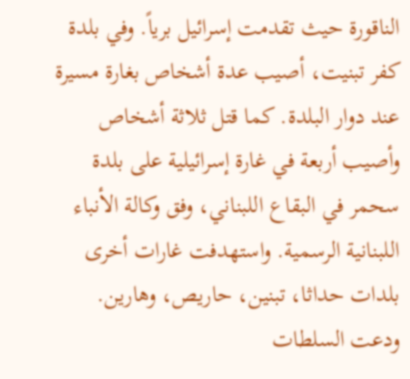الناقورة حيث تقدمت إسرائيل برياً. وفي بلدة كفر تبنيت، أصيب عدة أشخاص بغارة مسيرة عند دوار البلدة. كما قتل ثلاثة أشخاص وأصيب أربعة في غارة إسرائيلية على بلدة سحمر في البقاع اللبناني، وفق وكالة الأنباء اللبنانية الرسمية. واستهدفت غارات أخرى بلدات حداثا، تبنين، حاريص، وهارين. ودعت السلطات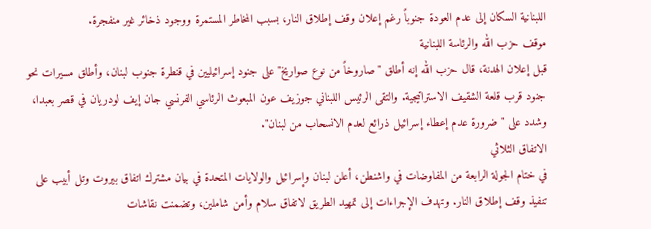اللبنانية السكان إلى عدم العودة جنوباً رغم إعلان وقف إطلاق النار، بسبب المخاطر المستمرة ووجود ذخائر غير منفجرة.
موقف حزب الله والرئاسة اللبنانية
قبل إعلان الهدنة، قال حزب الله إنه أطلق "صاروخاً من نوع صواريخ" على جنود إسرائيليين في قنطرة جنوب لبنان، وأطلق مسيرات نحو جنود قرب قلعة الشقيف الاستراتيجية. والتقى الرئيس اللبناني جوزيف عون المبعوث الرئاسي الفرنسي جان إيف لودريان في قصر بعبدا، وشدد على "ضرورة عدم إعطاء إسرائيل ذرائع لعدم الانسحاب من لبنان".
الاتفاق الثلاثي
في ختام الجولة الرابعة من المفاوضات في واشنطن، أعلن لبنان وإسرائيل والولايات المتحدة في بيان مشترك اتفاق بيروت وتل أبيب على تنفيذ وقف إطلاق النار. وتهدف الإجراءات إلى تمهيد الطريق لاتفاق سلام وأمن شاملين، وتضمنت نقاشات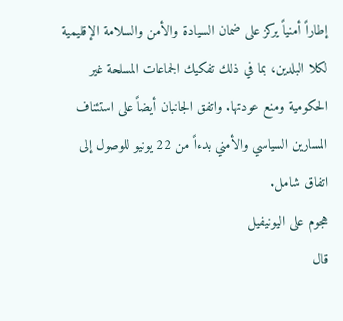إطاراً أمنياً يركز على ضمان السيادة والأمن والسلامة الإقليمية لكلا البلدين، بما في ذلك تفكيك الجماعات المسلحة غير الحكومية ومنع عودتها. واتفق الجانبان أيضاً على استئناف المسارين السياسي والأمني بدءاً من 22 يونيو للوصول إلى اتفاق شامل.
هجوم على اليونيفيل
قال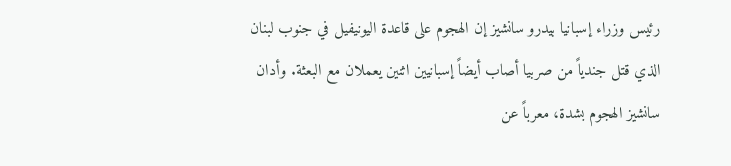رئيس وزراء إسبانيا بيدرو سانشيز إن الهجوم على قاعدة اليونيفيل في جنوب لبنان الذي قتل جندياً من صربيا أصاب أيضاً إسبانيين اثنين يعملان مع البعثة. وأدان سانشيز الهجوم بشدة، معرباً عن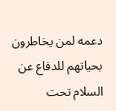دعمه لمن يخاطرون بحياتهم للدفاع عن السلام تحت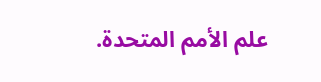علم الأمم المتحدة.